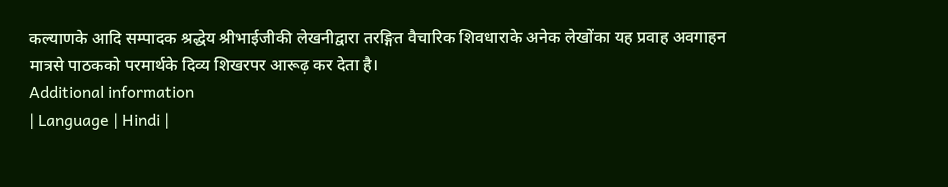कल्याणके आदि सम्पादक श्रद्धेय श्रीभाईजीकी लेखनीद्वारा तरङ्गित वैचारिक शिवधाराके अनेक लेखोंका यह प्रवाह अवगाहन मात्रसे पाठकको परमार्थके दिव्य शिखरपर आरूढ़ कर देता है।
Additional information
| Language | Hindi |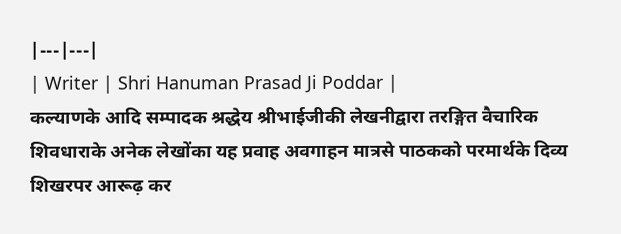|---|---|
| Writer | Shri Hanuman Prasad Ji Poddar |
कल्याणके आदि सम्पादक श्रद्धेय श्रीभाईजीकी लेखनीद्वारा तरङ्गित वैचारिक शिवधाराके अनेक लेखोंका यह प्रवाह अवगाहन मात्रसे पाठकको परमार्थके दिव्य शिखरपर आरूढ़ कर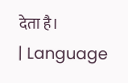देता है।
| Language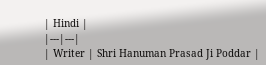| Hindi |
|---|---|
| Writer | Shri Hanuman Prasad Ji Poddar |